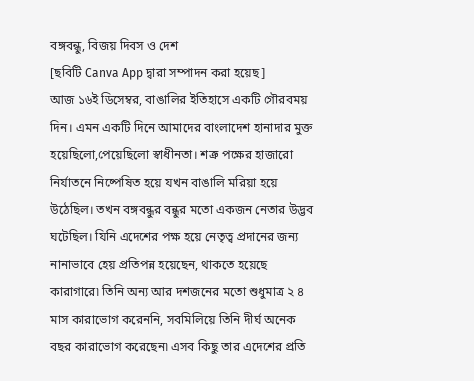বঙ্গবন্ধু, বিজয় দিবস ও দেশ
[ছবিটি Canva App দ্বারা সম্পাদন করা হয়েছ]
আজ ১৬ই ডিসেম্বর, বাঙালির ইতিহাসে একটি গৌরবময় দিন। এমন একটি দিনে আমাদের বাংলাদেশ হানাদার মুক্ত হয়েছিলো,পেয়েছিলো স্বাধীনতা। শত্রু পক্ষের হাজারো নির্যাতনে নিষ্পেষিত হয়ে যখন বাঙালি মরিয়া হয়ে উঠেছিল। তখন বঙ্গবন্ধুর বন্ধুর মতো একজন নেতার উদ্ভব ঘটেছিল। যিনি এদেশের পক্ষ হয়ে নেতৃত্ব প্রদানের জন্য নানাভাবে হেয় প্রতিপন্ন হয়েছেন, থাকতে হয়েছে কারাগারে৷ তিনি অন্য আর দশজনের মতো শুধুমাত্র ২ ৪ মাস কারাভোগ করেননি, সবমিলিয়ে তিনি দীর্ঘ অনেক বছর কারাভোগ করেছেন৷ এসব কিছু তার এদেশের প্রতি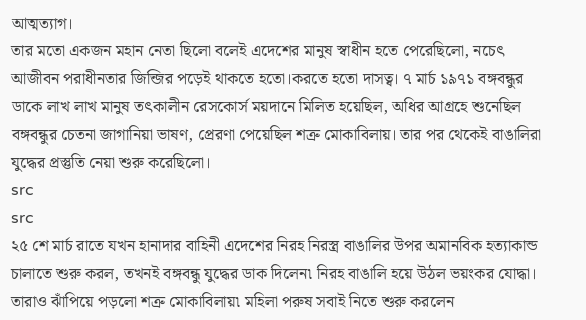আত্মত্যাগ।
তার মতো একজন মহান নেতা ছিলো বলেই এদেশের মানুষ স্বাধীন হতে পেরেছিলো, নচেৎ আজীবন পরাধীনতার জিন্জির পড়েই থাকতে হতো।করতে হতো দাসত্ব। ৭ মার্চ ১৯৭১ বঙ্গবন্ধুর ডাকে লাখ লাখ মানুষ তৎকালীন রেসকোর্স ময়দানে মিলিত হয়েছিল, অধির আগ্রহে শুনেছিল বঙ্গবন্ধুর চেতনা জাগানিয়া ভাষণ, প্রেরণা পেয়েছিল শত্রু মোকাবিলায়। তার পর থেকেই বাঙালিরা যুদ্ধের প্রস্তুতি নেয়া শুরু করেছিলো।
src
src
২৫ শে মার্চ রাতে যখন হানাদার বাহিনী এদেশের নিরহ নিরস্ত্র বাঙালির উপর অমানবিক হত্যাকান্ড চালাতে শুরু করল, তখনই বঙ্গবন্ধু যুদ্ধের ডাক দিলেন৷ নিরহ বাঙালি হয়ে উঠল ভয়ংকর যোদ্ধা। তারাও ঝাঁপিয়ে পড়লো শত্রু মোকাবিলায়৷ মহিলা পরুষ সবাই নিতে শুরু করলেন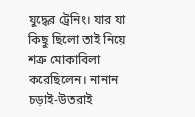যুদ্ধের ট্রেনিং। যার যা কিছু ছিলো তাই নিয়ে শত্রু মোকাবিলা করেছিলেন। নানান চড়াই-উতরাই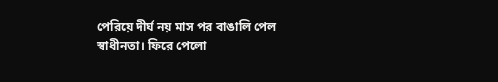পেরিয়ে দীর্ঘ নয় মাস পর বাঙালি পেল স্বাধীনতা। ফিরে পেলো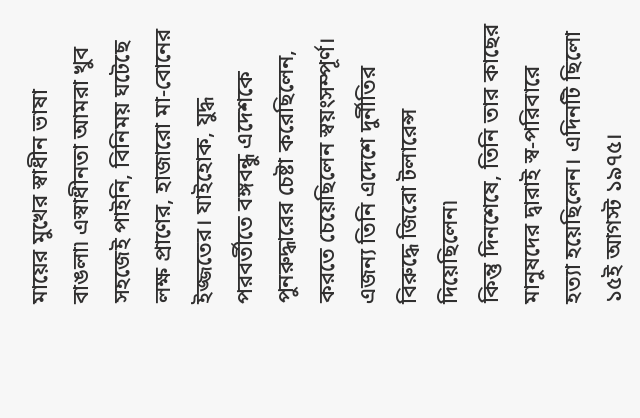মায়ের মুখের স্বাধীন ভাষা বাঙলা৷ এস্বাধীনতা আমরা খুব সহজেই পাইনি, বিনিময় ঘটেছে লক্ষ প্রাণের, হাজারো মা-বোনের ইজ্জতের। যাইহোক, যুদ্ধ পরবর্তীতে বঙ্গবন্ধু এদেশকে পুনরুদ্ধারের চেষ্টা করেছিলেন, করতে চেয়েছিলেন স্বয়ংসম্পূর্ণ। এজন্য তিনি এদেশে দুর্নীতির বিরুদ্ধে জিরো টলারেন্স দিয়েছিলেন৷
কিন্তু দিনশেষে, তিনি তার কাছের মানুষদের দ্বারাই স্ব-পরিবারে হত্যা হয়েছিলেন। এদিনটি ছিলো ১৫ই আগস্ট ১৯৭৫।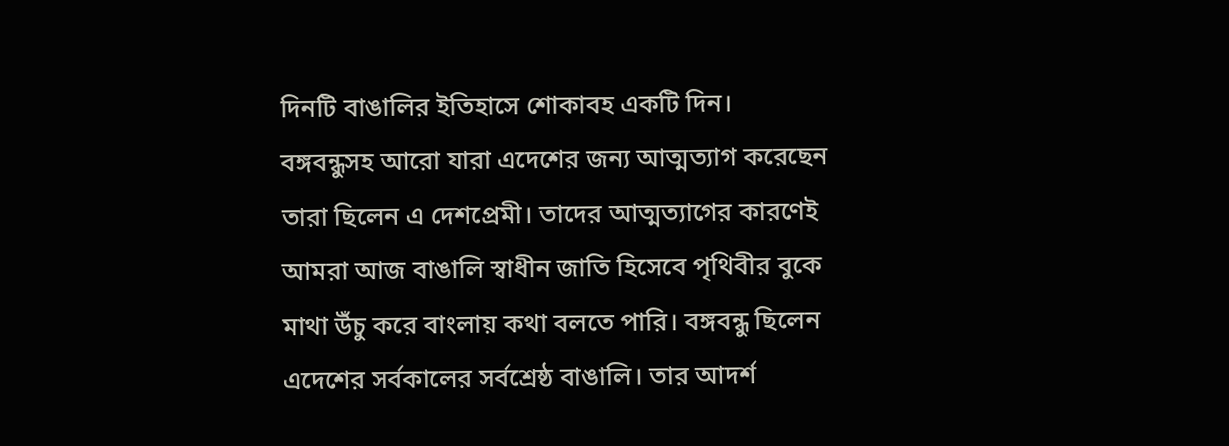দিনটি বাঙালির ইতিহাসে শোকাবহ একটি দিন। বঙ্গবন্ধুসহ আরো যারা এদেশের জন্য আত্মত্যাগ করেছেন তারা ছিলেন এ দেশপ্রেমী। তাদের আত্মত্যাগের কারণেই আমরা আজ বাঙালি স্বাধীন জাতি হিসেবে পৃথিবীর বুকে মাথা উঁচু করে বাংলায় কথা বলতে পারি। বঙ্গবন্ধু ছিলেন এদেশের সর্বকালের সর্বশ্রেষ্ঠ বাঙালি। তার আদর্শ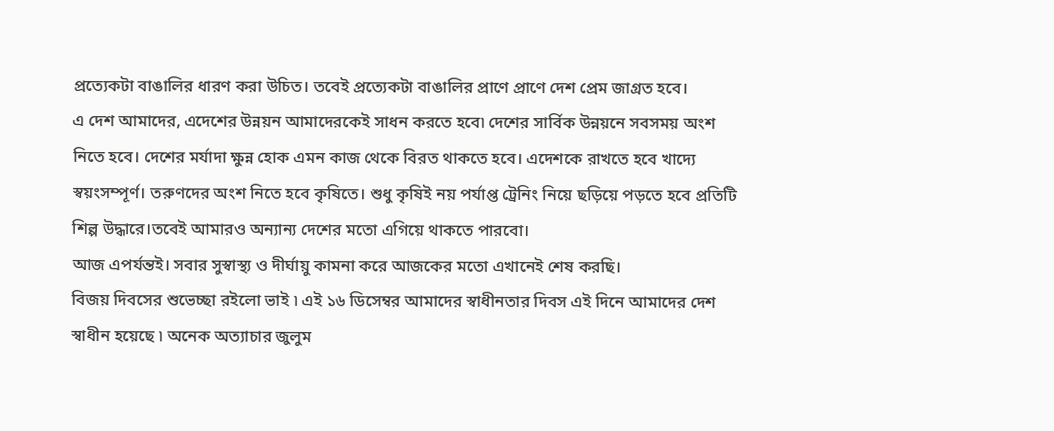প্রত্যেকটা বাঙালির ধারণ করা উচিত। তবেই প্রত্যেকটা বাঙালির প্রাণে প্রাণে দেশ প্রেম জাগ্রত হবে।
এ দেশ আমাদের, এদেশের উন্নয়ন আমাদেরকেই সাধন করতে হবে৷ দেশের সার্বিক উন্নয়নে সবসময় অংশ নিতে হবে। দেশের মর্যাদা ক্ষুন্ন হোক এমন কাজ থেকে বিরত থাকতে হবে। এদেশকে রাখতে হবে খাদ্যে স্বয়ংসম্পূর্ণ। তরুণদের অংশ নিতে হবে কৃষিতে। শুধু কৃষিই নয় পর্যাপ্ত ট্রেনিং নিয়ে ছড়িয়ে পড়তে হবে প্রতিটি শিল্প উদ্ধারে।তবেই আমারও অন্যান্য দেশের মতো এগিয়ে থাকতে পারবো।
আজ এপর্যন্তই। সবার সুস্বাস্থ্য ও দীর্ঘায়ু কামনা করে আজকের মতো এখানেই শেষ করছি।
বিজয় দিবসের শুভেচ্ছা রইলো ভাই ৷ এই ১৬ ডিসেম্বর আমাদের স্বাধীনতার দিবস এই দিনে আমাদের দেশ স্বাধীন হয়েছে ৷ অনেক অত্যাচার জুলুম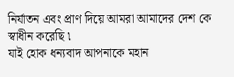নির্যাতন এবং প্রাণ দিয়ে আমরা আমাদের দেশ কে স্বাধীন করেছি ৷
যাই হোক ধন্যবাদ আপনাকে মহান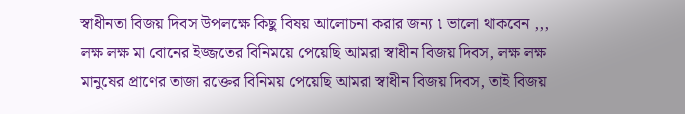স্বাধীনতা বিজয় দিবস উপলক্ষে কিছু বিষয় আলোচনা করার জন্য ৷ ভালো থাকবেন ,,,
লক্ষ লক্ষ মা বোনের ইজ্জতের বিনিময়ে পেয়েছি আমরা স্বাধীন বিজয় দিবস, লক্ষ লক্ষ মানুষের প্রাণের তাজা রক্তের বিনিময় পেয়েছি আমরা স্বাধীন বিজয় দিবস, তাই বিজয়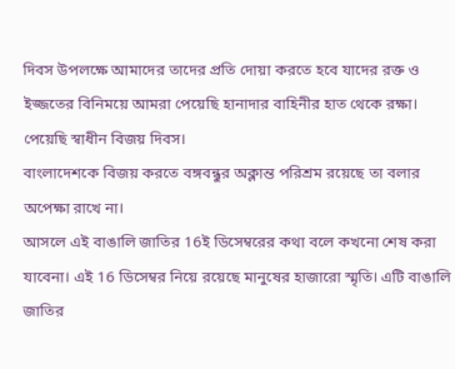দিবস উপলক্ষে আমাদের তাদের প্রতি দোয়া করতে হবে যাদের রক্ত ও ইজ্জতের বিনিময়ে আমরা পেয়েছি হানাদার বাহিনীর হাত থেকে রক্ষা। পেয়েছি স্বাধীন বিজয় দিবস।
বাংলাদেশকে বিজয় করতে বঙ্গবন্ধুর অক্লান্ত পরিশ্রম রয়েছে তা বলার অপেক্ষা রাখে না।
আসলে এই বাঙালি জাতির 16ই ডিসেম্বরের কথা বলে কখনো শেষ করা যাবেনা। এই 16 ডিসেম্বর নিয়ে রয়েছে মানুষের হাজারো স্মৃতি। এটি বাঙালি জাতির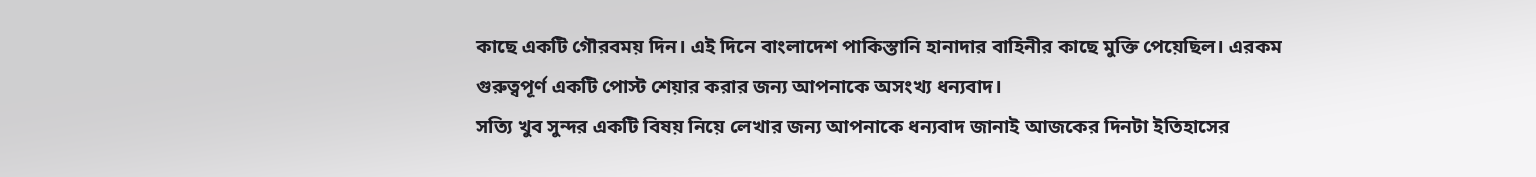কাছে একটি গৌরবময় দিন। এই দিনে বাংলাদেশ পাকিস্তানি হানাদার বাহিনীর কাছে মুক্তি পেয়েছিল। এরকম গুরুত্বপূর্ণ একটি পোস্ট শেয়ার করার জন্য আপনাকে অসংখ্য ধন্যবাদ।
সত্যি খুব সুন্দর একটি বিষয় নিয়ে লেখার জন্য আপনাকে ধন্যবাদ জানাই আজকের দিনটা ইতিহাসের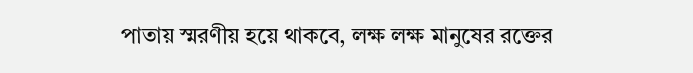পাতায় স্মরণীয় হয়ে থাকবে, লক্ষ লক্ষ মানুষের রক্তের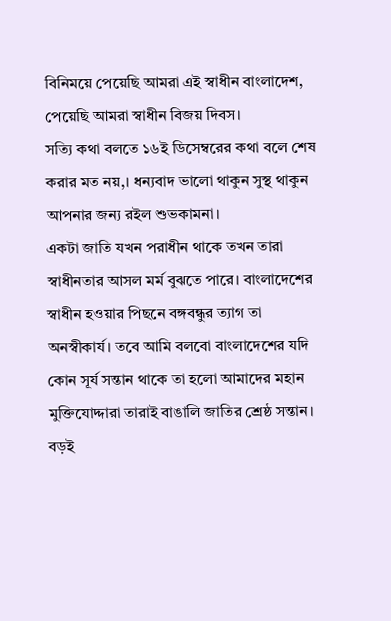বিনিময়ে পেয়েছি আমরা এই স্বাধীন বাংলাদেশ, পেয়েছি আমরা স্বাধীন বিজয় দিবস।
সত্যি কথা বলতে ১৬ই ডিসেম্বরের কথা বলে শেষ করার মত নয়,। ধন্যবাদ ভালো থাকুন সুস্থ থাকুন আপনার জন্য রইল শুভকামনা।
একটা জাতি যখন পরাধীন থাকে তখন তারা স্বাধীনতার আসল মর্ম বুঝতে পারে। বাংলাদেশের স্বাধীন হওয়ার পিছনে বঙ্গবন্ধুর ত্যাগ তা অনস্বীকার্য। তবে আমি বলবো বাংলাদেশের যদি কোন সূর্য সন্তান থাকে তা হলো আমাদের মহান মুক্তিযোদ্দারা তারাই বাঙালি জাতির শ্রেষ্ঠ সন্তান। বড়ই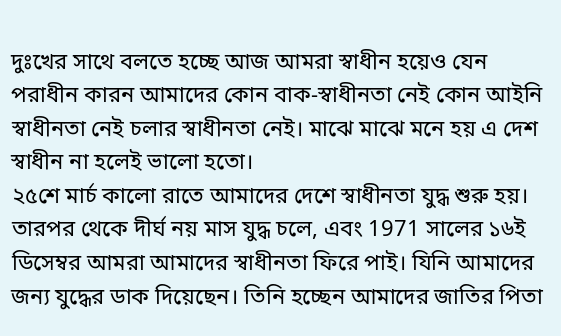দুঃখের সাথে বলতে হচ্ছে আজ আমরা স্বাধীন হয়েও যেন পরাধীন কারন আমাদের কোন বাক-স্বাধীনতা নেই কোন আইনি স্বাধীনতা নেই চলার স্বাধীনতা নেই। মাঝে মাঝে মনে হয় এ দেশ স্বাধীন না হলেই ভালো হতো।
২৫শে মার্চ কালো রাতে আমাদের দেশে স্বাধীনতা যুদ্ধ শুরু হয়। তারপর থেকে দীর্ঘ নয় মাস যুদ্ধ চলে, এবং 1971 সালের ১৬ই ডিসেম্বর আমরা আমাদের স্বাধীনতা ফিরে পাই। যিনি আমাদের জন্য যুদ্ধের ডাক দিয়েছেন। তিনি হচ্ছেন আমাদের জাতির পিতা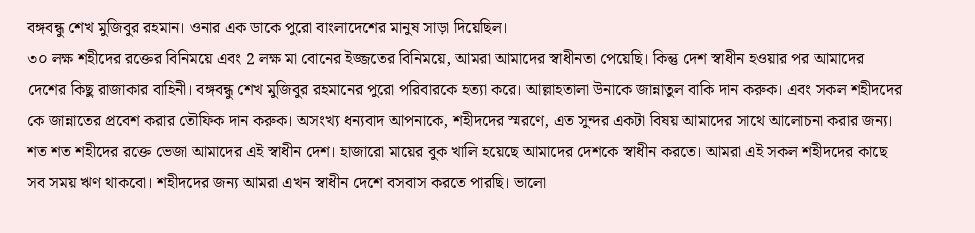বঙ্গবন্ধু শেখ মুজিবুর রহমান। ওনার এক ডাকে পুরো বাংলাদেশের মানুষ সাড়া দিয়েছিল।
৩০ লক্ষ শহীদের রক্তের বিনিময়ে এবং 2 লক্ষ মা বোনের ইজ্জতের বিনিময়ে, আমরা আমাদের স্বাধীনতা পেয়েছি। কিন্তু দেশ স্বাধীন হওয়ার পর আমাদের দেশের কিছু রাজাকার বাহিনী। বঙ্গবন্ধু শেখ মুজিবুর রহমানের পুরো পরিবারকে হত্যা করে। আল্লাহতালা উনাকে জান্নাতুল বাকি দান করুক। এবং সকল শহীদদের কে জান্নাতের প্রবেশ করার তৌফিক দান করুক। অসংখ্য ধন্যবাদ আপনাকে, শহীদদের স্মরণে, এত সুন্দর একটা বিষয় আমাদের সাথে আলোচনা করার জন্য।
শত শত শহীদের রক্তে ভেজা আমাদের এই স্বাধীন দেশ। হাজারো মায়ের বুক খালি হয়েছে আমাদের দেশকে স্বাধীন করতে। আমরা এই সকল শহীদদের কাছে সব সময় ঋণ থাকবো। শহীদদের জন্য আমরা এখন স্বাধীন দেশে বসবাস করতে পারছি। ভালো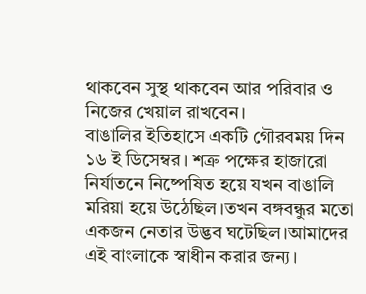থাকবেন সুস্থ থাকবেন আর পরিবার ও নিজের খেয়াল রাখবেন।
বাঙালির ইতিহাসে একটি গৌরবময় দিন ১৬ ই ডিসেম্বর। শত্রু পক্ষের হাজারো নির্যাতনে নিষ্পেষিত হয়ে যখন বাঙালি মরিয়া হয়ে উঠেছিল।তখন বঙ্গবন্ধুর মতো একজন নেতার উদ্ভব ঘটেছিল।আমাদের এই বাংলাকে স্বাধীন করার জন্য।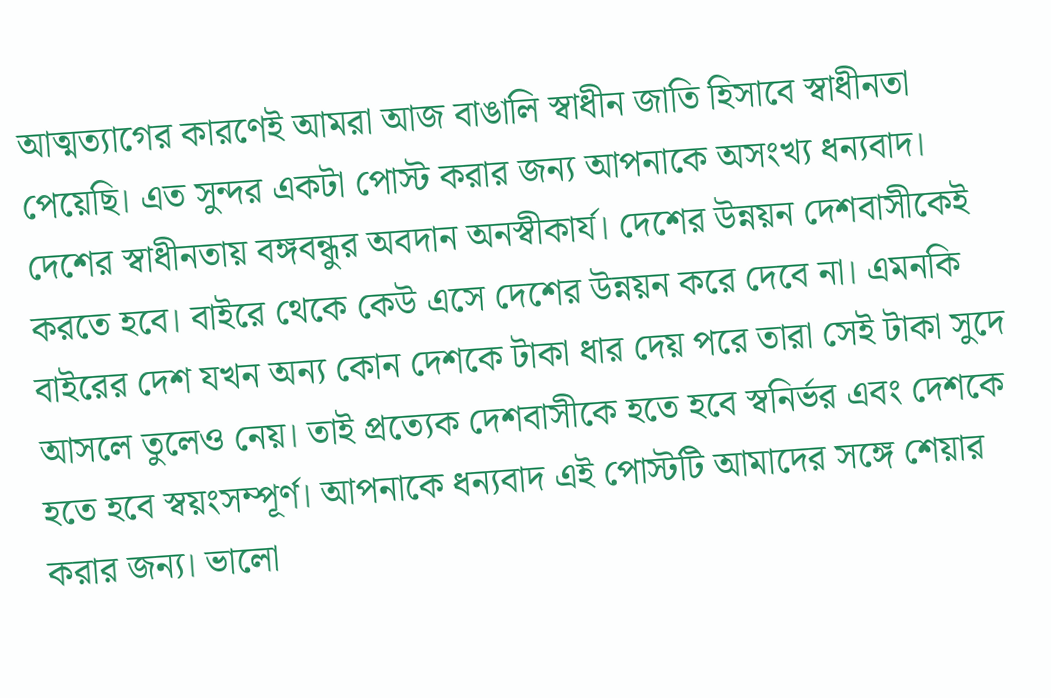আত্মত্যাগের কারণেই আমরা আজ বাঙালি স্বাধীন জাতি হিসাবে স্বাধীনতা পেয়েছি। এত সুন্দর একটা পোস্ট করার জন্য আপনাকে অসংখ্য ধন্যবাদ।
দেশের স্বাধীনতায় বঙ্গবন্ধুর অবদান অনস্বীকার্য। দেশের উন্নয়ন দেশবাসীকেই করতে হবে। বাইরে থেকে কেউ এসে দেশের উন্নয়ন করে দেবে না। এমনকি বাইরের দেশ যখন অন্য কোন দেশকে টাকা ধার দেয় পরে তারা সেই টাকা সুদে আসলে তুলেও নেয়। তাই প্রত্যেক দেশবাসীকে হতে হবে স্বনির্ভর এবং দেশকে হতে হবে স্বয়ংসম্পূর্ণ। আপনাকে ধন্যবাদ এই পোস্টটি আমাদের সঙ্গে শেয়ার করার জন্য। ভালো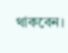থাকবেন।